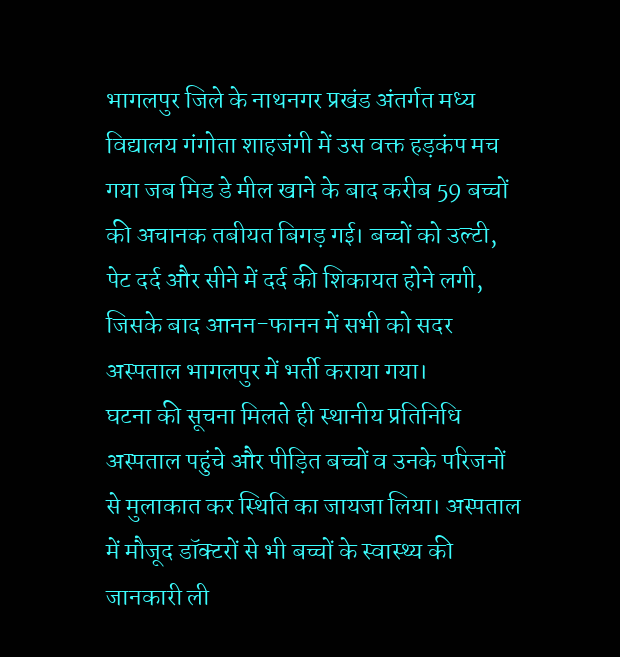भागलपुर जिले के नाथनगर प्रखंड अंतर्गत मध्य विद्यालय गंगोता शाहजंगी में उस वक्त हड़कंप मच गया जब मिड डे मील खाने के बाद करीब 59 बच्चों की अचानक तबीयत बिगड़ गई। बच्चों को उल्टी, पेट दर्द और सीने में दर्द की शिकायत होने लगी, जिसके बाद आनन-फानन में सभी को सदर अस्पताल भागलपुर में भर्ती कराया गया।
घटना की सूचना मिलते ही स्थानीय प्रतिनिधि अस्पताल पहुंचे और पीड़ित बच्चों व उनके परिजनों से मुलाकात कर स्थिति का जायजा लिया। अस्पताल में मौजूद डॉक्टरों से भी बच्चों के स्वास्थ्य की जानकारी ली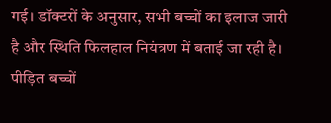गई। डॉक्टरों के अनुसार, सभी बच्चों का इलाज जारी है और स्थिति फिलहाल नियंत्रण में बताई जा रही है।
पीड़ित बच्चों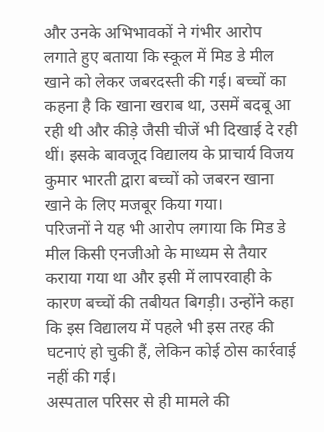और उनके अभिभावकों ने गंभीर आरोप लगाते हुए बताया कि स्कूल में मिड डे मील खाने को लेकर जबरदस्ती की गई। बच्चों का कहना है कि खाना खराब था, उसमें बदबू आ रही थी और कीड़े जैसी चीजें भी दिखाई दे रही थीं। इसके बावजूद विद्यालय के प्राचार्य विजय कुमार भारती द्वारा बच्चों को जबरन खाना खाने के लिए मजबूर किया गया।
परिजनों ने यह भी आरोप लगाया कि मिड डे मील किसी एनजीओ के माध्यम से तैयार कराया गया था और इसी में लापरवाही के कारण बच्चों की तबीयत बिगड़ी। उन्होंने कहा कि इस विद्यालय में पहले भी इस तरह की घटनाएं हो चुकी हैं, लेकिन कोई ठोस कार्रवाई नहीं की गई।
अस्पताल परिसर से ही मामले की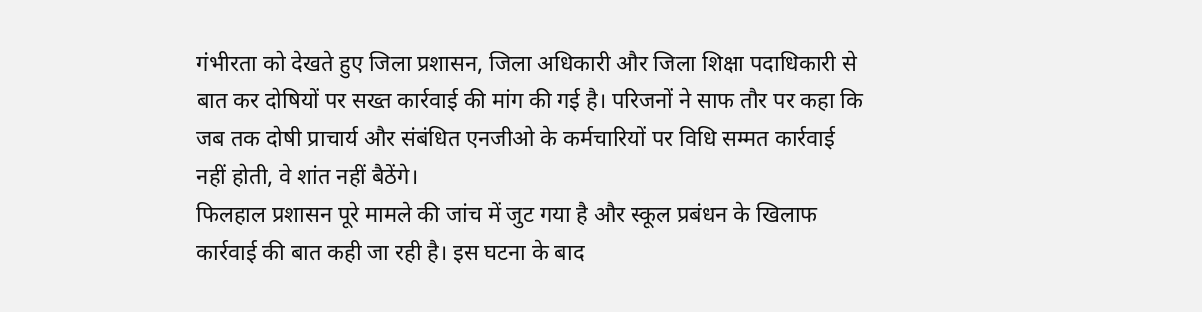गंभीरता को देखते हुए जिला प्रशासन, जिला अधिकारी और जिला शिक्षा पदाधिकारी से बात कर दोषियों पर सख्त कार्रवाई की मांग की गई है। परिजनों ने साफ तौर पर कहा कि जब तक दोषी प्राचार्य और संबंधित एनजीओ के कर्मचारियों पर विधि सम्मत कार्रवाई नहीं होती, वे शांत नहीं बैठेंगे।
फिलहाल प्रशासन पूरे मामले की जांच में जुट गया है और स्कूल प्रबंधन के खिलाफ कार्रवाई की बात कही जा रही है। इस घटना के बाद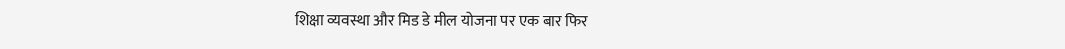शिक्षा व्यवस्था और मिड डे मील योजना पर एक बार फिर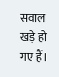सवाल खड़े हो गए हैं।